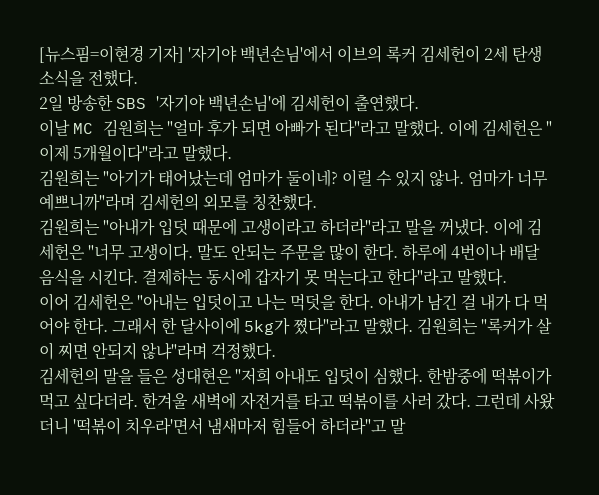[뉴스핌=이현경 기자] '자기야 백년손님'에서 이브의 록커 김세헌이 2세 탄생 소식을 전했다.
2일 방송한 SBS '자기야 백년손님'에 김세헌이 출연했다.
이날 MC 김원희는 "얼마 후가 되면 아빠가 된다"라고 말했다. 이에 김세헌은 "이제 5개월이다"라고 말했다.
김원희는 "아기가 태어났는데 엄마가 둘이네? 이럴 수 있지 않나. 엄마가 너무 예쁘니까"라며 김세헌의 외모를 칭찬했다.
김원희는 "아내가 입덧 때문에 고생이라고 하더라"라고 말을 꺼냈다. 이에 김세헌은 "너무 고생이다. 말도 안되는 주문을 많이 한다. 하루에 4번이나 배달 음식을 시킨다. 결제하는 동시에 갑자기 못 먹는다고 한다"라고 말했다.
이어 김세헌은 "아내는 입덧이고 나는 먹덧을 한다. 아내가 남긴 걸 내가 다 먹어야 한다. 그래서 한 달사이에 5kg가 쪘다"라고 말했다. 김원희는 "록커가 살이 찌면 안되지 않냐"라며 걱정했다.
김세헌의 말을 들은 성대현은 "저희 아내도 입덧이 심했다. 한밤중에 떡볶이가 먹고 싶다더라. 한겨울 새벽에 자전거를 타고 떡볶이를 사러 갔다. 그런데 사왔더니 '떡볶이 치우라'면서 냄새마저 힘들어 하더라"고 말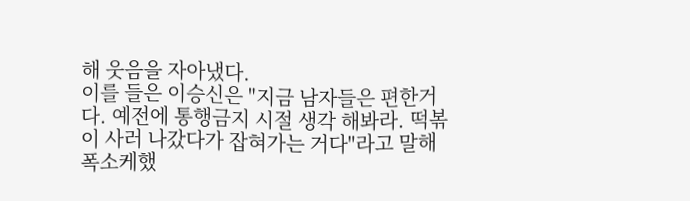해 웃음을 자아냈다.
이를 들은 이승신은 "지금 남자들은 편한거다. 예전에 통행금지 시절 생각 해봐라. 떡볶이 사러 나갔다가 잡혀가는 거다"라고 말해 폭소케했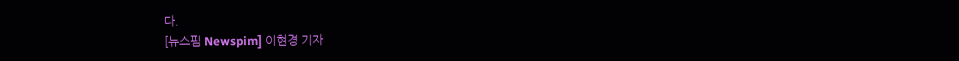다.
[뉴스핌 Newspim] 이현경 기자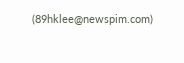(89hklee@newspim.com)